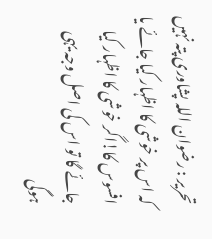تحریر : رضوان اللہ پشاوری پتہ نہیں کہ اس پر خوشی کا اظہار کیا جائے یا افسوس کا!اگر خوشی کا اظہار کیا جائے گا تو اس کی اصل وجہ یہی ہوگی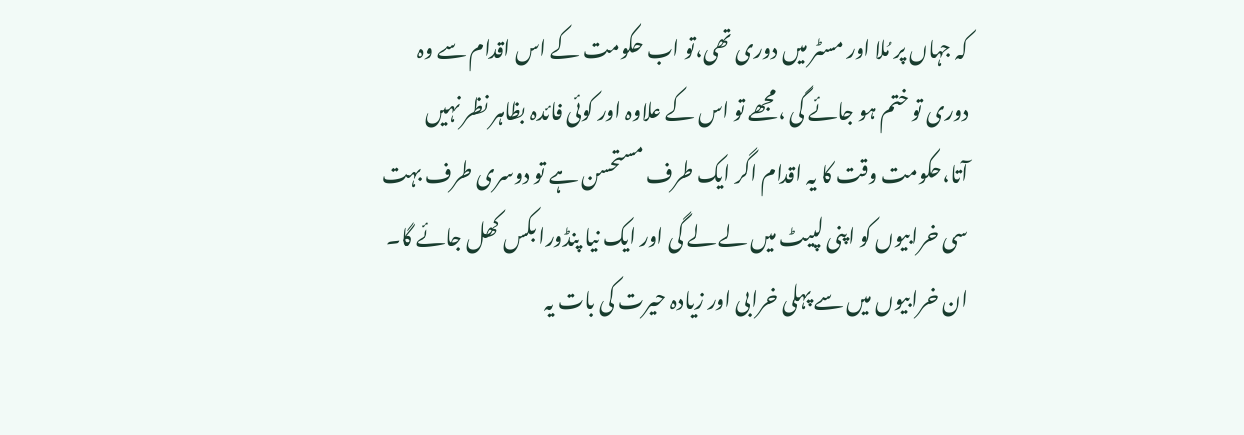کہ جہاں پر مُلا اور مسٹر میں دوری تھی،تو اب حکومت کے اس اقدام سے وہ دوری تو ختم ہو جائے گی ،مجھے تو اس کے علاوہ اور کوئی فائدہ بظاہر نظر نہیں آتا،حکومت وقت کا یہ اقدام اگر ایک طرف مستحسن ہے تو دوسری طرف بہت سی خرابیوں کو اپنی لپیٹ میں لے لے گی اور ایک نیا پنڈورا بکس کھل جائے گا۔
ان خرابیوں میں سے پہلی خرابی اور زیادہ حیرت کی بات یہ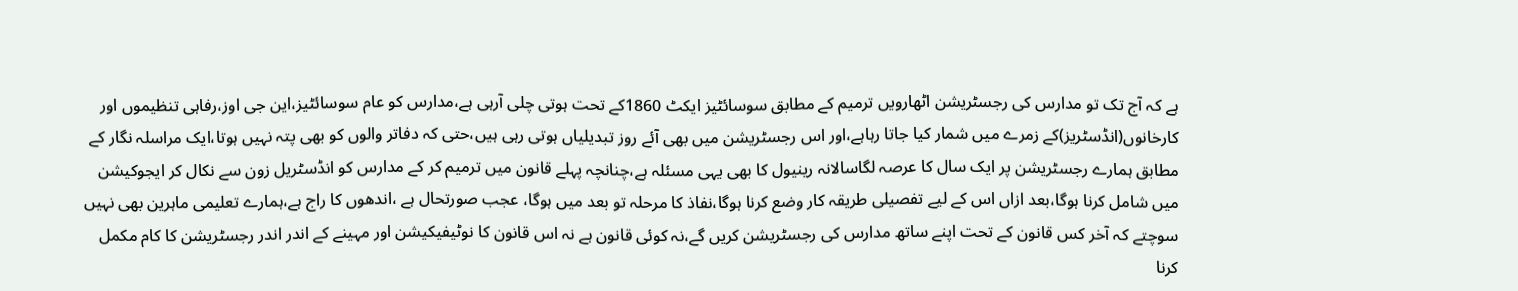ہے کہ آج تک تو مدارس کی رجسٹریشن اٹھارویں ترمیم کے مطابق سوسائٹیز ایکٹ 1860کے تحت ہوتی چلی آرہی ہے،مدارس کو عام سوسائٹیز،این جی اوز،رفاہی تنظیموں اور کارخانوں(انڈسٹریز)کے زمرے میں شمار کیا جاتا رہاہے،اور اس رجسٹریشن میں بھی آئے روز تبدیلیاں ہوتی رہی ہیں،حتی کہ دفاتر والوں کو بھی پتہ نہیں ہوتا،ایک مراسلہ نگار کے مطابق ہمارے رجسٹریشن پر ایک سال کا عرصہ لگاسالانہ رینیول کا بھی یہی مسئلہ ہے،چنانچہ پہلے قانون میں ترمیم کر کے مدارس کو انڈسٹریل زون سے نکال کر ایجوکیشن میں شامل کرنا ہوگا،بعد ازاں اس کے لیے تفصیلی طریقہ کار وضع کرنا ہوگا،نفاذ کا مرحلہ تو بعد میں ہوگا، عجب صورتحال ہے ،اندھوں کا راج ہے،ہمارے تعلیمی ماہرین بھی نہیں سوچتے کہ آخر کس قانون کے تحت اپنے ساتھ مدارس کی رجسٹریشن کریں گے،نہ کوئی قانون ہے نہ اس قانون کا نوٹیفیکیشن اور مہینے کے اندر اندر رجسٹریشن کا کام مکمل کرنا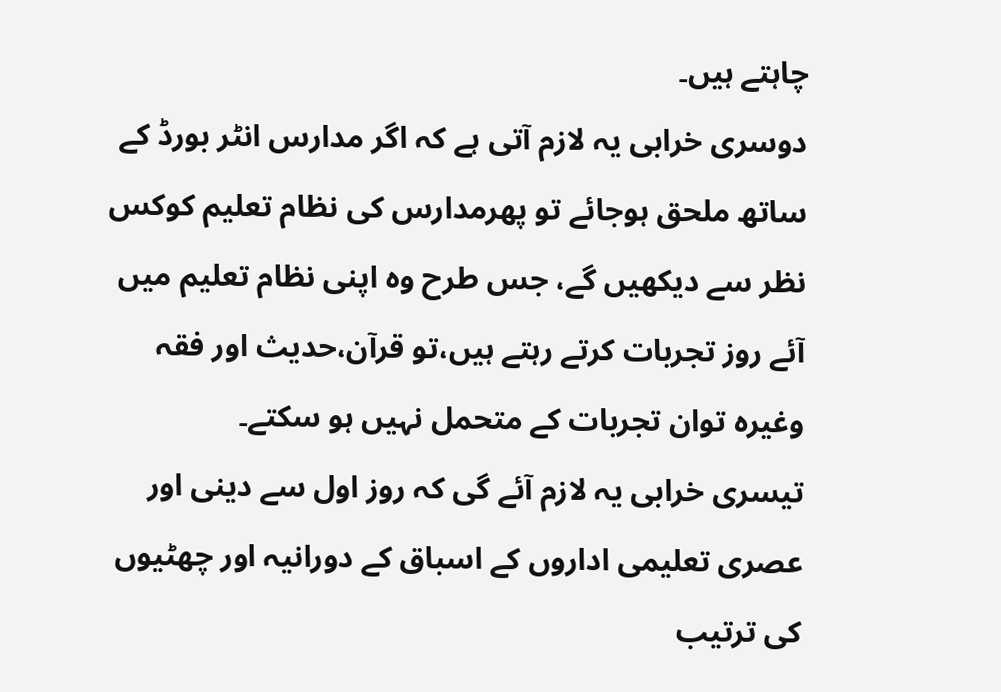چاہتے ہیں۔
دوسری خرابی یہ لازم آتی ہے کہ اگر مدارس انٹر بورڈ کے ساتھ ملحق ہوجائے تو پھرمدارس کی نظام تعلیم کوکس نظر سے دیکھیں گے، جس طرح وہ اپنی نظام تعلیم میں آئے روز تجربات کرتے رہتے ہیں،تو قرآن،حدیث اور فقہ وغیرہ توان تجربات کے متحمل نہیں ہو سکتے۔
تیسری خرابی یہ لازم آئے گی کہ روز اول سے دینی اور عصری تعلیمی اداروں کے اسباق کے دورانیہ اور چھٹیوں کی ترتیب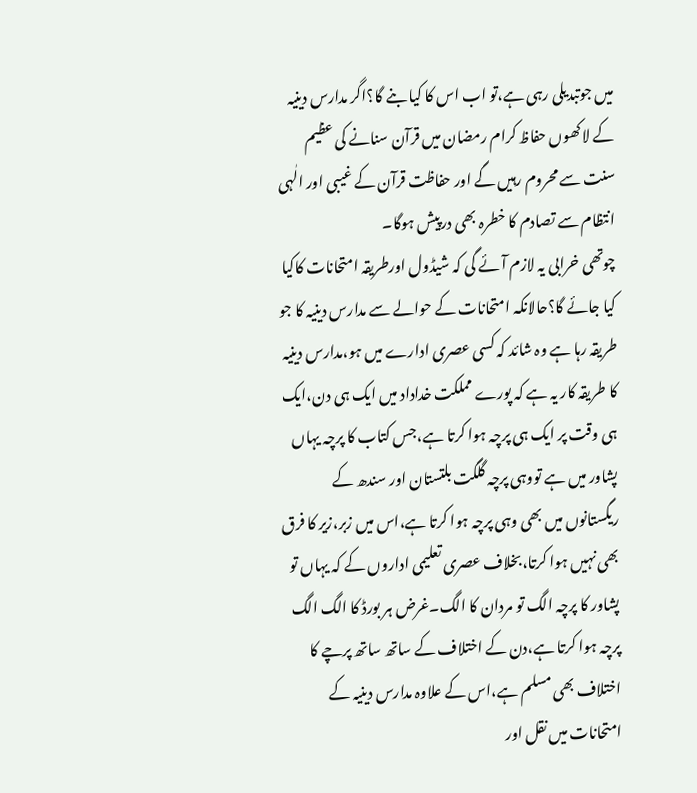میں جوتبدیلی رہی ہے،تو اب اس کا کیا بنے گا؟اگر مدارس دینیہ کے لاکھوں حفاظ کرام رمضان میں قرآن سنانے کی عظیم سنت سے محروم رہیں گے اور حفاظت قرآن کے غیبی اور الٰہی انتظام سے تصادم کا خطرہ بھی درپیش ہوگا۔
چوتھی خرابی یہ لازم آئے گی کہ شیڈول اورطریقہ امتحانات کاکیا کیا جائے گا؟حالانکہ امتحانات کے حوالے سے مدارس دینیہ کا جو طریقہ رہا ہے وہ شائد کہ کسی عصری ادارے میں ہو،مدارس دینیہ کا طریقہ کار یہ ہے کہ پورے مملکت خداداد میں ایک ہی دن،ایک ہی وقت پر ایک ہی پرچہ ہوا کرتا ہے،جس کتاب کا پرچہ یہاں پشاور میں ہے تووہی پرچہ گلگت بلتستان اور سندھ کے ریگستانوں میں بھی وہی پرچہ ہوا کرتا ہے،اس میں زبر،زیر کا فرق بھی نہیں ہوا کرتا،بخلاف عصری تعلیمی اداروں کے کہ یہاں تو پشاور کا پرچہ الگ تو مردان کا الگ۔غرض ہر بورڈ کا الگ الگ پرچہ ہوا کرتا ہے،دن کے اختلاف کے ساتھ ساتھ پرچے کا اختلاف بھی مسلم ہے،اس کے علاوہ مدارس دینیہ کے امتحانات میں نقل اور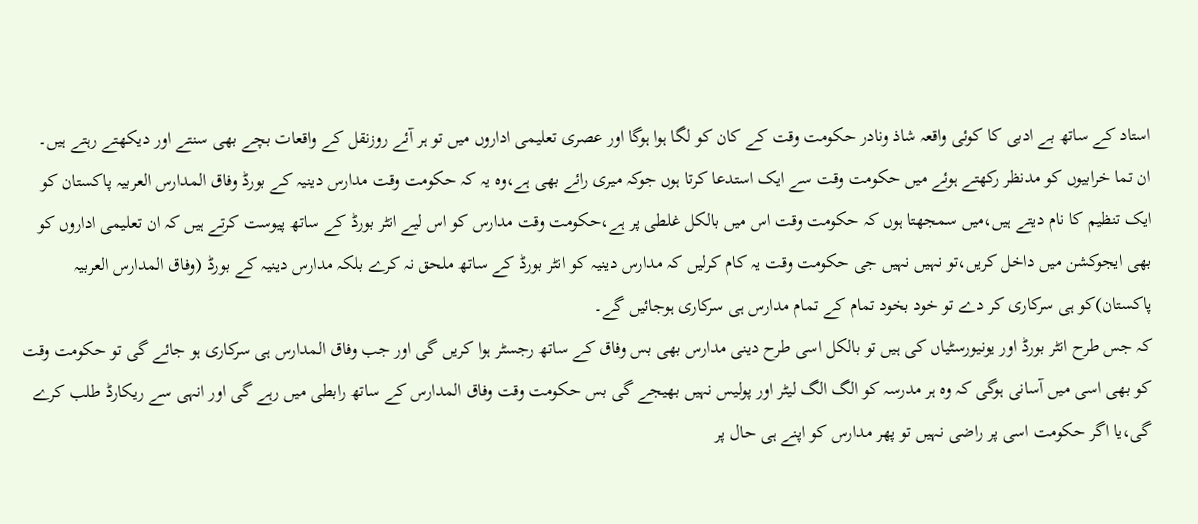استاد کے ساتھ بے ادبی کا کوئی واقعہ شاذ ونادر حکومت وقت کے کان کو لگا ہوا ہوگا اور عصری تعلیمی اداروں میں تو ہر آئے روزنقل کے واقعات بچے بھی سنتے اور دیکھتے رہتے ہیں۔
ان تما خرابیوں کو مدنظر رکھتے ہوئے میں حکومت وقت سے ایک استدعا کرتا ہوں جوکہ میری رائے بھی ہے،وہ یہ کہ حکومت وقت مدارس دینیہ کے بورڈ وفاق المدارس العربیہ پاکستان کو ایک تنظیم کا نام دیتے ہیں،میں سمجھتا ہوں کہ حکومت وقت اس میں بالکل غلطی پر ہے،حکومت وقت مدارس کو اس لیے انٹر بورڈ کے ساتھ پیوست کرتے ہیں کہ ان تعلیمی اداروں کو بھی ایجوکشن میں داخل کریں،تو نہیں نہیں جی حکومت وقت یہ کام کرلیں کہ مدارس دینیہ کو انٹر بورڈ کے ساتھ ملحق نہ کرے بلکہ مدارس دینیہ کے بورڈ (وفاق المدارس العربیہ پاکستان)کو ہی سرکاری کر دے تو خود بخود تمام کے تمام مدارس ہی سرکاری ہوجائیں گے۔
کہ جس طرح انٹر بورڈ اور یونیورسٹیاں کی ہیں تو بالکل اسی طرح دینی مدارس بھی بس وفاق کے ساتھ رجسٹر ہوا کریں گی اور جب وفاق المدارس ہی سرکاری ہو جائے گی تو حکومت وقت کو بھی اسی میں آسانی ہوگی کہ وہ ہر مدرسہ کو الگ الگ لیٹر اور پولیس نہیں بھیجے گی بس حکومت وقت وفاق المدارس کے ساتھ رابطی میں رہے گی اور انہی سے ریکارڈ طلب کرے گی،یا اگر حکومت اسی پر راضی نہیں تو پھر مدارس کو اپنے ہی حال پر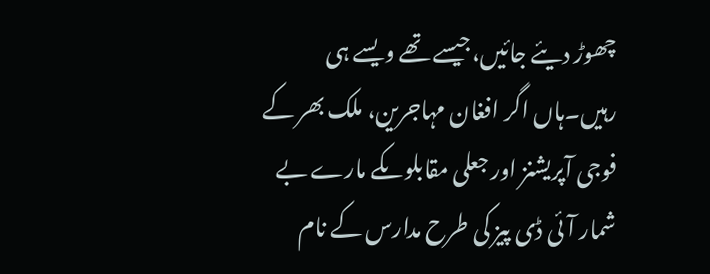چھوڑ دیئے جائیں،جیسے تھے ویسے ہی رہیں۔ہاں اگر افغان مہاجرین، ملک بھر کے فوجی آپریشنز اور جعلی مقابلوںکے مارے بے شمار آئی ڈی پیز کی طرح مدارس کے نام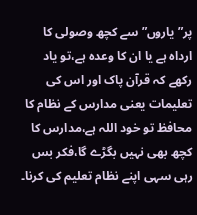پر” یاروں” سے کچھ وصولی کا ارداہ ہے یا ان کا وعدہ ہے،تو یاد رکھے کہ قرآن پاک اور اس کی تعلیمات یعنی مدارس کے نظام کا محافظ تو خود اللہ ہے،مدارس کا کچھ بھی نہیں بگڑے گا،فکر بس رہی سہی اپنے نظام تعلیم کی کرنا۔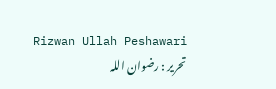Rizwan Ullah Peshawari
تحریر : رضوان اللہ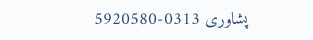پشاوری 0313-5920580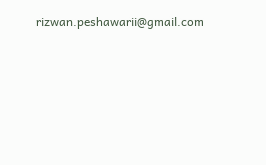rizwan.peshawarii@gmail.com